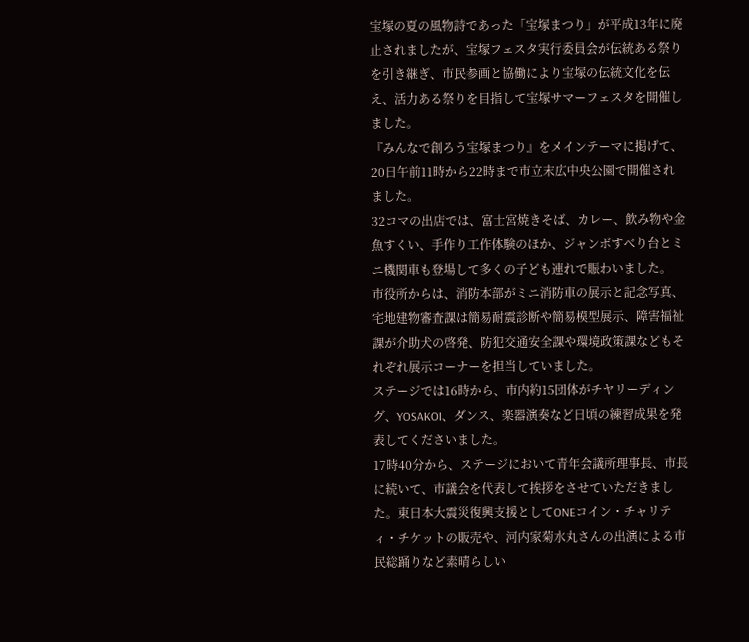宝塚の夏の風物詩であった「宝塚まつり」が平成13年に廃止されましたが、宝塚フェスタ実行委員会が伝統ある祭りを引き継ぎ、市民参画と協働により宝塚の伝統文化を伝え、活力ある祭りを目指して宝塚サマーフェスタを開催しました。
『みんなで創ろう宝塚まつり』をメインテーマに掲げて、20日午前11時から22時まで市立末広中央公園で開催されました。
32コマの出店では、富士宮焼きそば、カレー、飲み物や金魚すくい、手作り工作体験のほか、ジャンボすべり台とミニ機関車も登場して多くの子ども連れで賑わいました。
市役所からは、消防本部がミニ消防車の展示と記念写真、宅地建物審査課は簡易耐震診断や簡易模型展示、障害福祉課が介助犬の啓発、防犯交通安全課や環境政策課などもそれぞれ展示コーナーを担当していました。
ステージでは16時から、市内約15団体がチヤリーディング、YOSAKOI、ダンス、楽器演奏など日頃の練習成果を発表してくださいました。
17時40分から、ステージにおいて青年会議所理事長、市長に続いて、市議会を代表して挨拶をさせていただきました。東日本大震災復興支援としてONEコイン・チャリティ・チケットの販売や、河内家菊水丸さんの出演による市民総踊りなど素晴らしい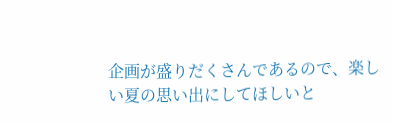企画が盛りだくさんであるので、楽しい夏の思い出にしてほしいと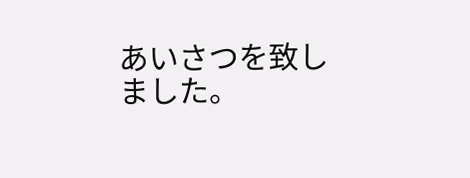あいさつを致しました。